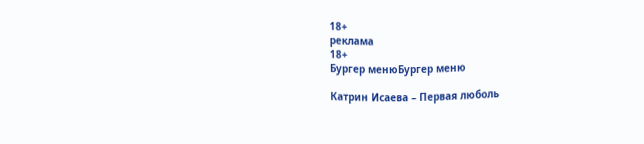18+
реклама
18+
Бургер менюБургер меню

Катрин Исаева – Первая люболь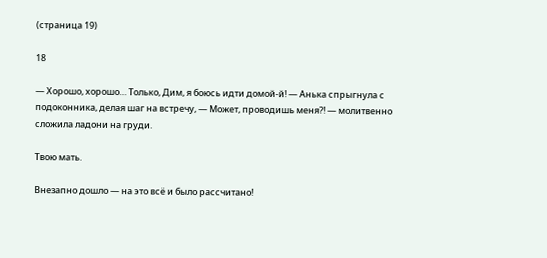(страница 19)

18

— Хорошо, хорошо… Только, Дим, я боюсь идти домой-й! — Анька спрыгнула с подоконника, делая шаг на встречу, — Может, проводишь меня?! — молитвенно сложила ладони на груди.

Твою мать.

Внезапно дошло — на это всё и было рассчитано!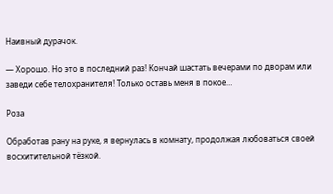Наивный дурачок.

— Хорошо. Но это в последний раз! Кончай шастать вечерами по дворам или заведи себе телохранителя! Только оставь меня в покое…

Роза

Обработав рану на руке, я вернулась в комнату, продолжая любоваться своей восхитительной тёзкой.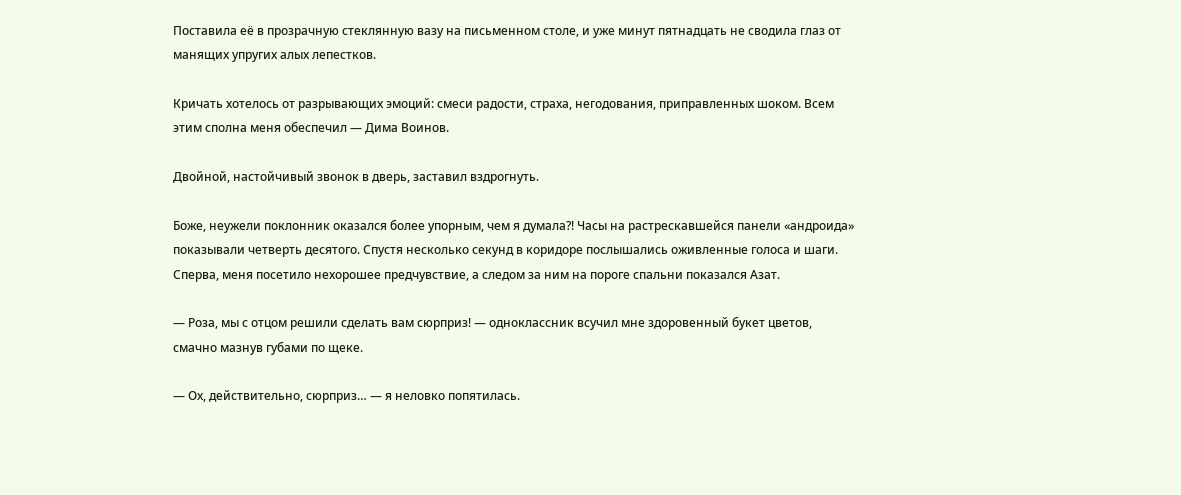Поставила её в прозрачную стеклянную вазу на письменном столе, и уже минут пятнадцать не сводила глаз от манящих упругих алых лепестков.

Кричать хотелось от разрывающих эмоций: смеси радости, страха, негодования, приправленных шоком. Всем этим сполна меня обеспечил — Дима Воинов.

Двойной, настойчивый звонок в дверь, заставил вздрогнуть.

Боже, неужели поклонник оказался более упорным, чем я думала?! Часы на растрескавшейся панели «андроида» показывали четверть десятого. Спустя несколько секунд в коридоре послышались оживленные голоса и шаги. Сперва, меня посетило нехорошее предчувствие, а следом за ним на пороге спальни показался Азат.

— Роза, мы с отцом решили сделать вам сюрприз! — одноклассник всучил мне здоровенный букет цветов, смачно мазнув губами по щеке.

— Ох, действительно, сюрприз… — я неловко попятилась.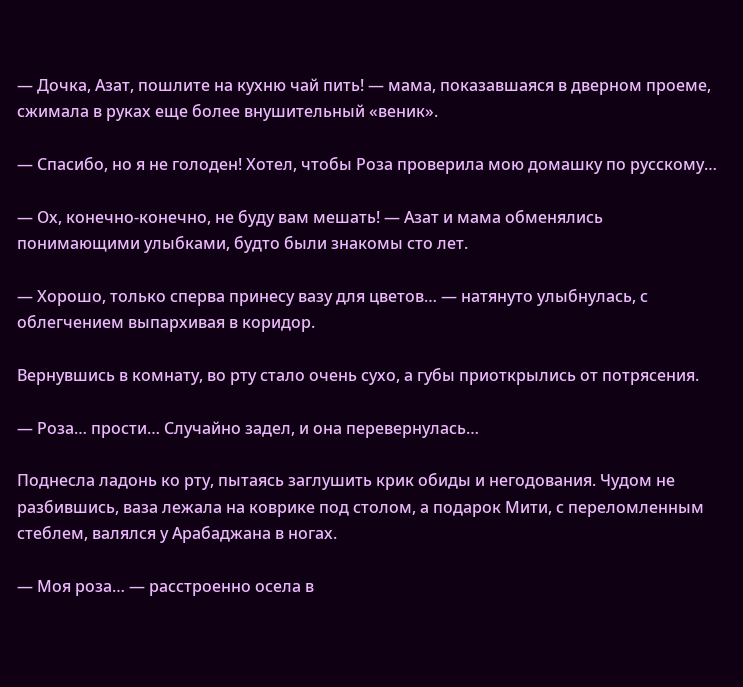— Дочка, Азат, пошлите на кухню чай пить! — мама, показавшаяся в дверном проеме, сжимала в руках еще более внушительный «веник».

— Спасибо, но я не голоден! Хотел, чтобы Роза проверила мою домашку по русскому…

— Ох, конечно-конечно, не буду вам мешать! — Азат и мама обменялись понимающими улыбками, будто были знакомы сто лет.

— Хорошо, только сперва принесу вазу для цветов… — натянуто улыбнулась, с облегчением выпархивая в коридор.

Вернувшись в комнату, во рту стало очень сухо, а губы приоткрылись от потрясения.

— Роза… прости… Случайно задел, и она перевернулась…

Поднесла ладонь ко рту, пытаясь заглушить крик обиды и негодования. Чудом не разбившись, ваза лежала на коврике под столом, а подарок Мити, с переломленным стеблем, валялся у Арабаджана в ногах.

— Моя роза… — расстроенно осела в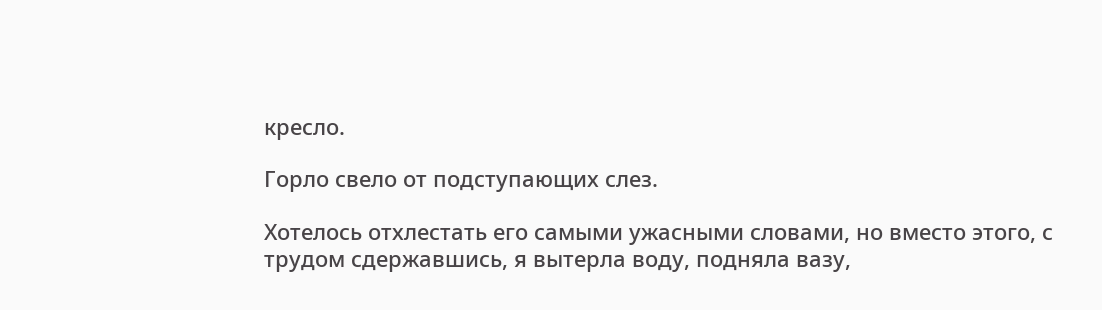кресло.

Горло свело от подступающих слез.

Хотелось отхлестать его самыми ужасными словами, но вместо этого, с трудом сдержавшись, я вытерла воду, подняла вазу,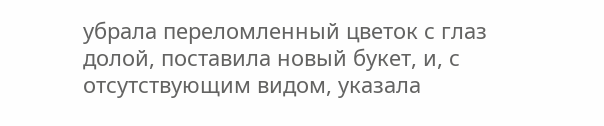убрала переломленный цветок с глаз долой, поставила новый букет, и, с отсутствующим видом, указала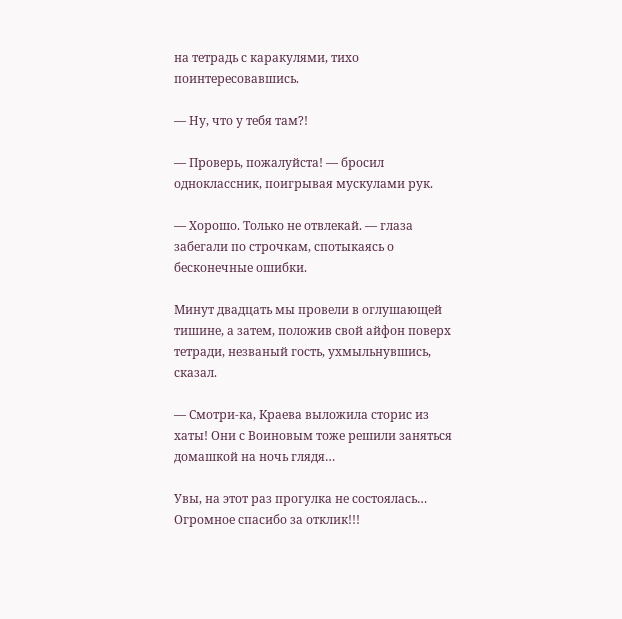на тетрадь с каракулями, тихо поинтересовавшись.

— Ну, что у тебя там?!

— Проверь, пожалуйста! — бросил одноклассник, поигрывая мускулами рук.

— Хорошо. Только не отвлекай. — глаза забегали по строчкам, спотыкаясь о бесконечные ошибки.

Минут двадцать мы провели в оглушающей тишине, а затем, положив свой айфон поверх тетради, незваный гость, ухмыльнувшись, сказал.

— Смотри-ка, Краева выложила сторис из хаты! Они с Воиновым тоже решили заняться домашкой на ночь глядя…

Увы, на этот раз прогулка не состоялась… Огромное спасибо за отклик!!!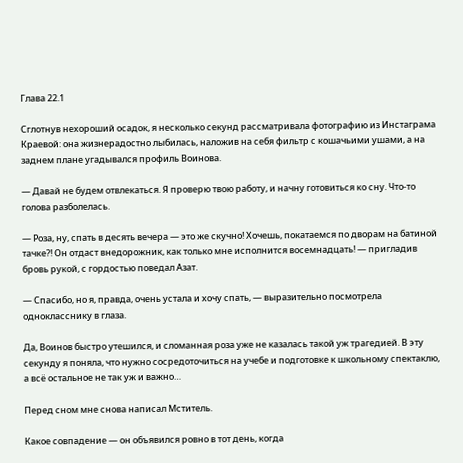Глава 22.1

Сглотнув нехороший осадок, я несколько секунд рассматривала фотографию из Инстаграма Краевой: она жизнерадостно лыбилась, наложив на себя фильтр с кошачьими ушами, а на заднем плане угадывался профиль Воинова.

— Давай не будем отвлекаться. Я проверю твою работу, и начну готовиться ко сну. Что-то голова разболелась.

— Роза, ну, спать в десять вечера — это же скучно! Хочешь, покатаемся по дворам на батиной тачке?! Он отдаст внедорожник, как только мне исполнится восемнадцать! — пригладив бровь рукой, с гордостью поведал Азат.

— Спасибо, но я, правда, очень устала и хочу спать, — выразительно посмотрела однокласснику в глаза.

Да, Воинов быстро утешился, и сломанная роза уже не казалась такой уж трагедией. В эту секунду я поняла, что нужно сосредоточиться на учебе и подготовке к школьному спектаклю, а всё остальное не так уж и важно…

Перед сном мне снова написал Мститель.

Какое совпадение — он объявился ровно в тот день, когда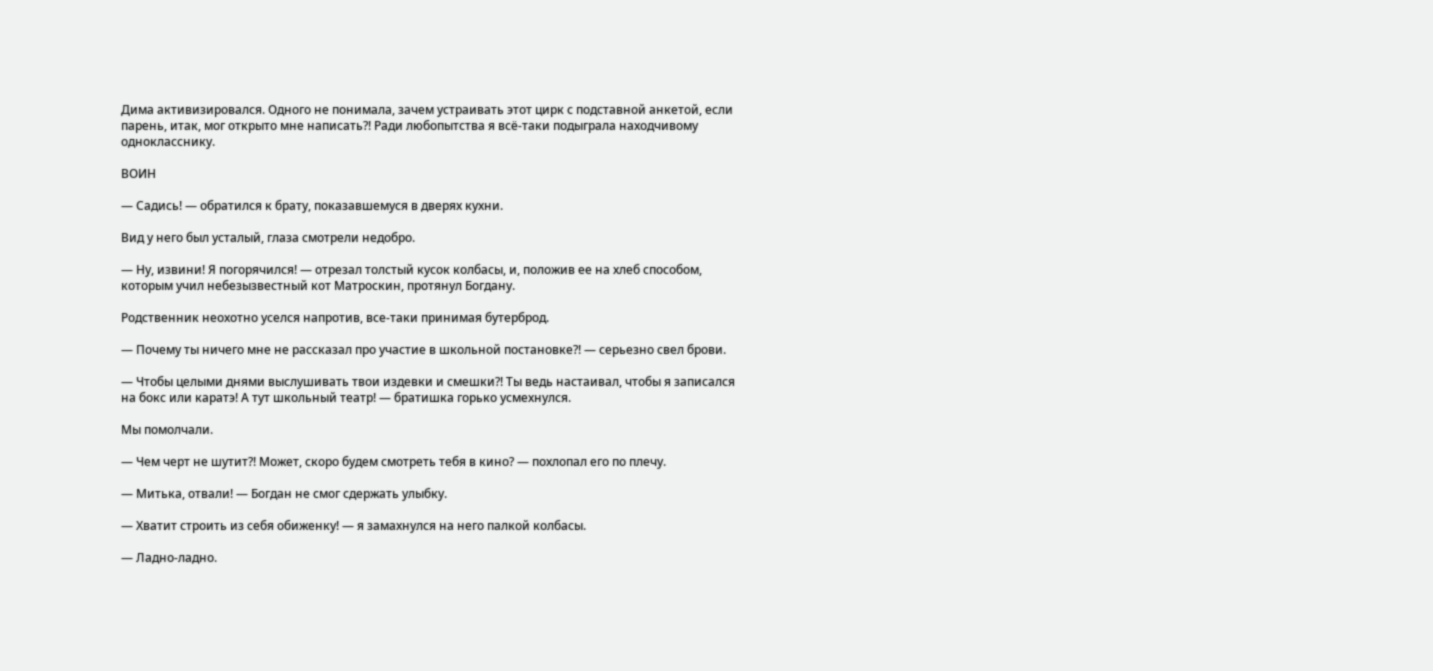Дима активизировался. Одного не понимала, зачем устраивать этот цирк с подставной анкетой, если парень, итак, мог открыто мне написать?! Ради любопытства я всё-таки подыграла находчивому однокласснику.

ВОИН

— Садись! — обратился к брату, показавшемуся в дверях кухни.

Вид у него был усталый, глаза смотрели недобро.

— Ну, извини! Я погорячился! — отрезал толстый кусок колбасы, и, положив ее на хлеб способом, которым учил небезызвестный кот Матроскин, протянул Богдану.

Родственник неохотно уселся напротив, все-таки принимая бутерброд.

— Почему ты ничего мне не рассказал про участие в школьной постановке?! — серьезно свел брови.

— Чтобы целыми днями выслушивать твои издевки и смешки?! Ты ведь настаивал, чтобы я записался на бокс или каратэ! А тут школьный театр! — братишка горько усмехнулся.

Мы помолчали.

— Чем черт не шутит?! Может, скоро будем смотреть тебя в кино? — похлопал его по плечу.

— Митька, отвали! — Богдан не смог сдержать улыбку.

— Хватит строить из себя обиженку! — я замахнулся на него палкой колбасы.

— Ладно-ладно.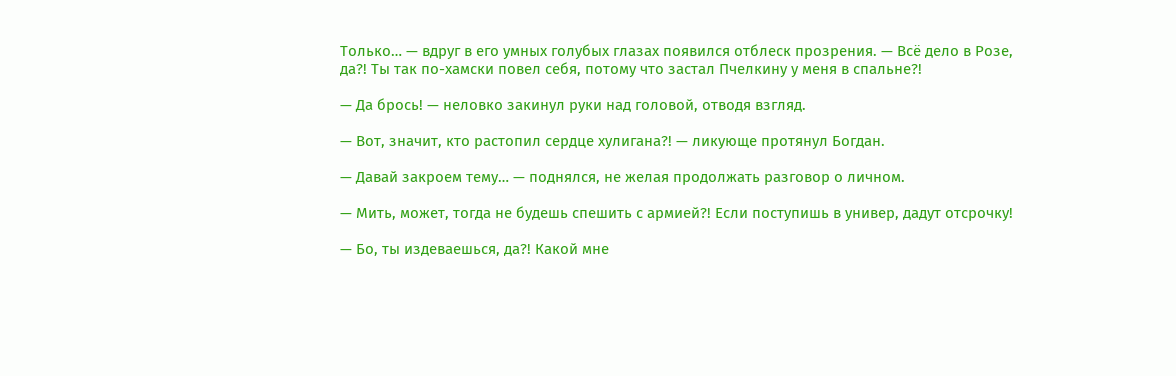Только… — вдруг в его умных голубых глазах появился отблеск прозрения. — Всё дело в Розе, да?! Ты так по-хамски повел себя, потому что застал Пчелкину у меня в спальне?!

— Да брось! — неловко закинул руки над головой, отводя взгляд.

— Вот, значит, кто растопил сердце хулигана?! — ликующе протянул Богдан.

— Давай закроем тему… — поднялся, не желая продолжать разговор о личном.

— Мить, может, тогда не будешь спешить с армией?! Если поступишь в универ, дадут отсрочку!

— Бо, ты издеваешься, да?! Какой мне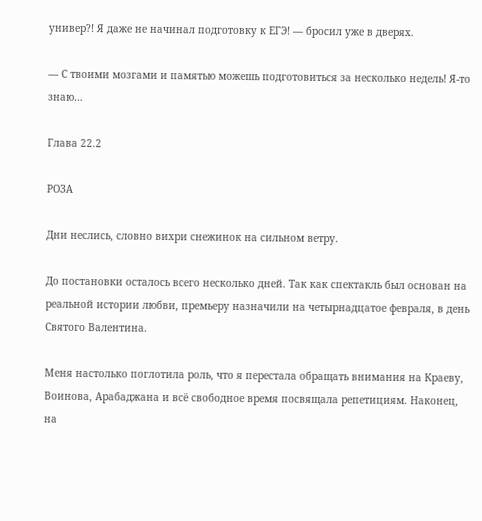универ?! Я даже не начинал подготовку к ЕГЭ! — бросил уже в дверях.

— С твоими мозгами и памятью можешь подготовиться за несколько недель! Я-то знаю…

Глава 22.2

РОЗА

Дни неслись, словно вихри снежинок на сильном ветру.

До постановки осталось всего несколько дней. Так как спектакль был основан на реальной истории любви, премьеру назначили на четырнадцатое февраля, в день Святого Валентина.

Меня настолько поглотила роль, что я перестала обращать внимания на Краеву, Воинова, Арабаджана и всё свободное время посвящала репетициям. Наконец, на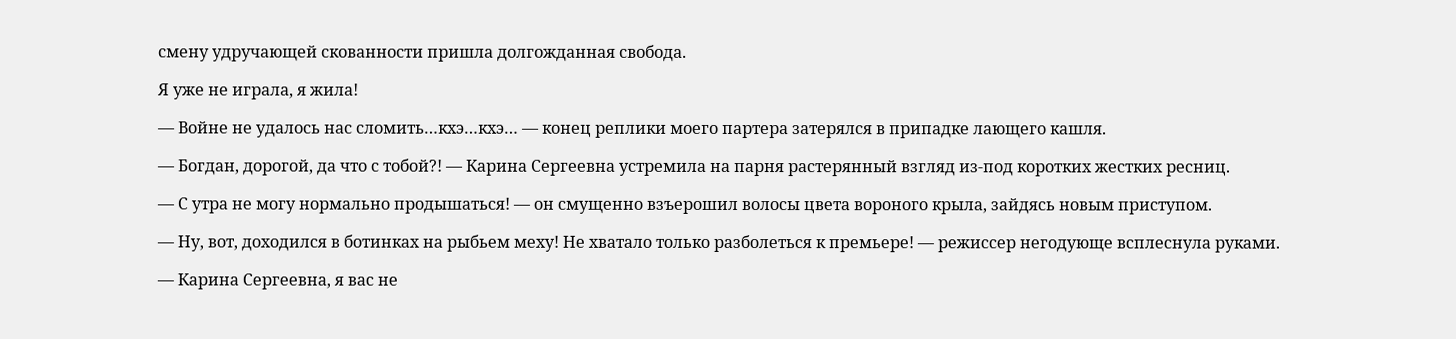смену удручающей скованности пришла долгожданная свобода.

Я уже не играла, я жила!

— Войне не удалось нас сломить…кхэ…кхэ… — конец реплики моего партера затерялся в припадке лающего кашля.

— Богдан, дорогой, да что с тобой?! — Карина Сергеевна устремила на парня растерянный взгляд из-под коротких жестких ресниц.

— С утра не могу нормально продышаться! — он смущенно взъерошил волосы цвета вороного крыла, зайдясь новым приступом.

— Ну, вот, доходился в ботинках на рыбьем меху! Не хватало только разболеться к премьере! — режиссер негодующе всплеснула руками.

— Карина Сергеевна, я вас не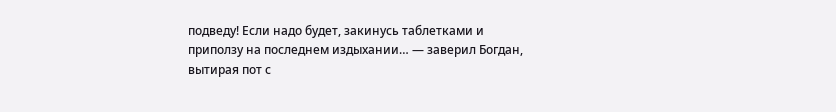подведу! Если надо будет, закинусь таблетками и приползу на последнем издыхании… — заверил Богдан, вытирая пот с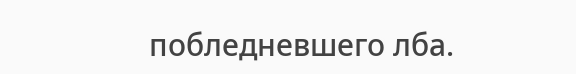побледневшего лба.